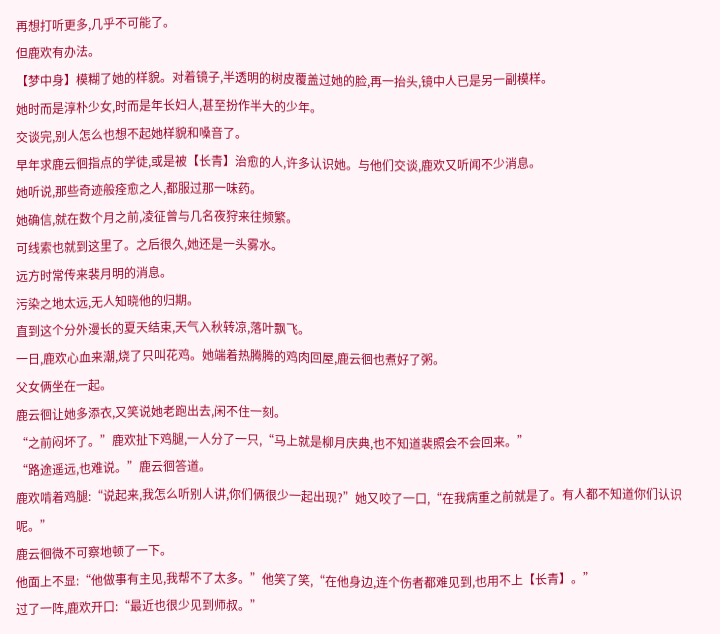再想打听更多,几乎不可能了。
但鹿欢有办法。
【梦中身】模糊了她的样貌。对着镜子,半透明的树皮覆盖过她的脸,再一抬头,镜中人已是另一副模样。
她时而是淳朴少女,时而是年长妇人,甚至扮作半大的少年。
交谈完,别人怎么也想不起她样貌和嗓音了。
早年求鹿云徊指点的学徒,或是被【长青】治愈的人,许多认识她。与他们交谈,鹿欢又听闻不少消息。
她听说,那些奇迹般痊愈之人,都服过那一味药。
她确信,就在数个月之前,凌征曾与几名夜狩来往频繁。
可线索也就到这里了。之后很久,她还是一头雾水。
远方时常传来裴月明的消息。
污染之地太远,无人知晓他的归期。
直到这个分外漫长的夏天结束,天气入秋转凉,落叶飘飞。
一日,鹿欢心血来潮,烧了只叫花鸡。她端着热腾腾的鸡肉回屋,鹿云徊也煮好了粥。
父女俩坐在一起。
鹿云徊让她多添衣,又笑说她老跑出去,闲不住一刻。
“之前闷坏了。”鹿欢扯下鸡腿,一人分了一只,“马上就是柳月庆典,也不知道裴照会不会回来。”
“路途遥远,也难说。”鹿云徊答道。
鹿欢啃着鸡腿:“说起来,我怎么听别人讲,你们俩很少一起出现?”她又咬了一口,“在我病重之前就是了。有人都不知道你们认识呢。”
鹿云徊微不可察地顿了一下。
他面上不显:“他做事有主见,我帮不了太多。”他笑了笑,“在他身边,连个伤者都难见到,也用不上【长青】。”
过了一阵,鹿欢开口:“最近也很少见到师叔。”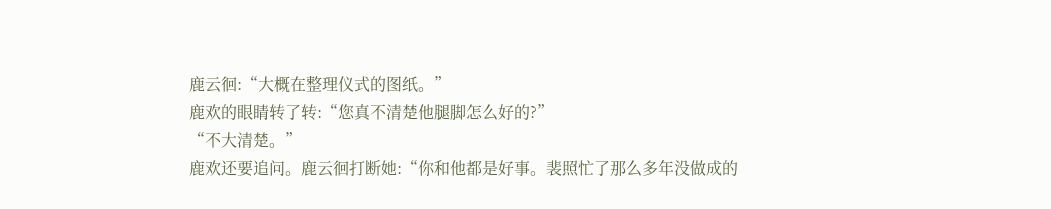鹿云徊:“大概在整理仪式的图纸。”
鹿欢的眼睛转了转:“您真不清楚他腿脚怎么好的?”
“不大清楚。”
鹿欢还要追问。鹿云徊打断她:“你和他都是好事。裴照忙了那么多年没做成的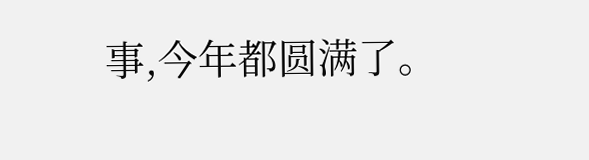事,今年都圆满了。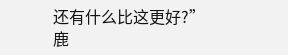还有什么比这更好?”
鹿